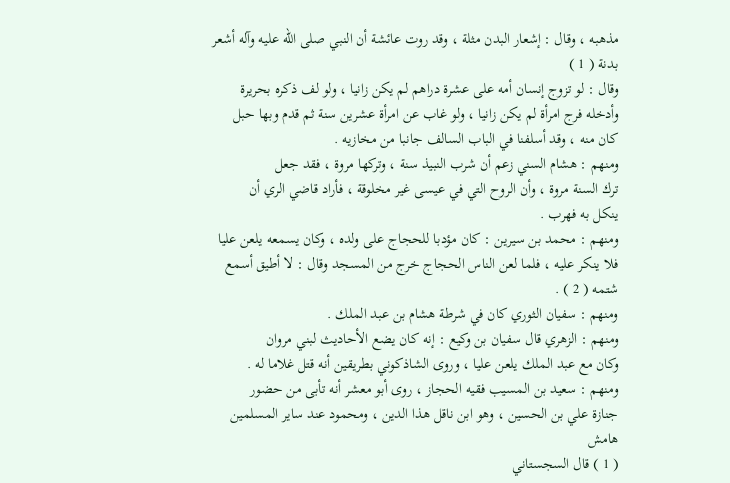مذهبه ، وقال : إشعار البدن مثلة ، وقد روت عائشة أن النبي صلى الله عليه وآله أشعر بدنة ( 1 )
وقال : لو تزوج إنسان أمه على عشرة دراهم لم يكن زانيا ، ولو لف ذكره بحريرة
وأدخله فرج امرأة لم يكن زانيا ، ولو غاب عن امرأة عشرين سنة ثم قدم وبها حبل
كان منه ، وقد أسلفنا في الباب السالف جانبا من مخازيه .
ومنهم : هشام السني زعم أن شرب النبيذ سنة ، وتركها مروة ، فقد جعل
ترك السنة مروة ، وأن الروح التي في عيسى غير مخلوقة ، فأراد قاضي الري أن
ينكل به فهرب .
ومنهم : محمد بن سيرين : كان مؤدبا للحجاج على ولده ، وكان يسمعه يلعن عليا
فلا ينكر عليه ، فلما لعن الناس الحجاج خرج من المسجد وقال : لا أطيق أسمع
شتمه ( 2 ) .
ومنهم : سفيان الثوري كان في شرطة هشام بن عبد الملك .
ومنهم : الزهري قال سفيان بن وكيع : إنه كان يضع الأحاديث لبني مروان
وكان مع عبد الملك يلعن عليا ، وروى الشاذكوني بطريقين أنه قتل غلاما له .
ومنهم : سعيد بن المسيب فقيه الحجاز ، روى أبو معشر أنه تأبى من حضور
جنازة علي بن الحسين ، وهو ابن ناقل هذا الدين ، ومحمود عند ساير المسلمين
هامش
( 1 ) قال السجستاني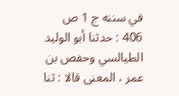في سننه ج 1 ص 406 : حدثنا أبو الوليد الطيالسي وحفص بن
عمر ، المعنى قالا : ثنا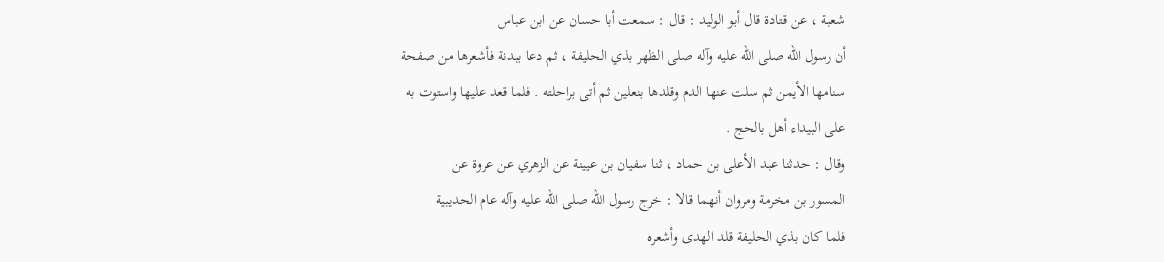شعبة ، عن قتادة قال أبو الوليد : قال : سمعت أبا حسان عن ابن عباس
أن رسول الله صلى الله عليه وآله صلى الظهر بذي الحليفة ، ثم دعا ببدنة فأشعرها من صفحة
سنامها الأيمن ثم سلت عنها الدم وقلدها بنعلين ثم أتى براحلته . فلما قعد عليها واستوت به
على البيداء أهل بالحج .
وقال : حدثنا عبد الأعلى بن حماد ، ثنا سفيان بن عيينة عن الزهري عن عروة عن
المسور بن مخرمة ومروان أنهما قالا : خرج رسول الله صلى الله عليه وآله عام الحديبية
فلما كان بذي الحليفة قلد الهدى وأشعره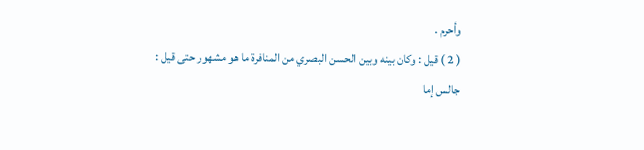وأحرم .
( 2 ) قيل : وكان بينه وبين الحسن البصري من المنافرة ما هو مشهور حتى قيل :
جالس إما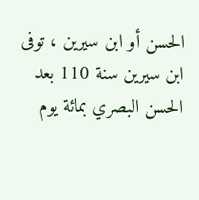الحسن أو ابن سيرين ، توفى ابن سيرين سنة 110 بعد الحسن البصري بمائة يوم